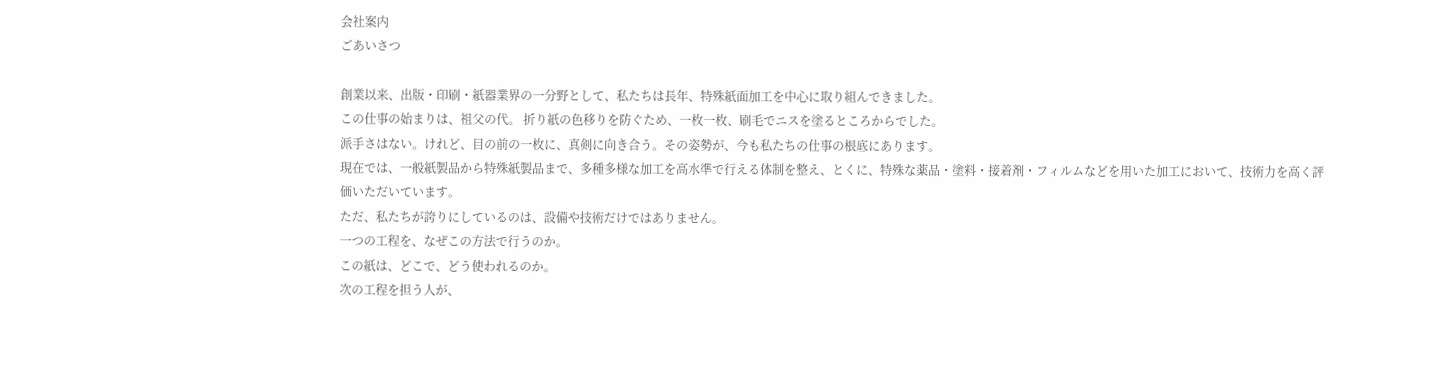会社案内
ごあいさつ

創業以来、出版・印刷・紙器業界の一分野として、私たちは長年、特殊紙面加工を中心に取り組んできました。
この仕事の始まりは、祖父の代。 折り紙の色移りを防ぐため、一枚一枚、刷毛でニスを塗るところからでした。
派手さはない。けれど、目の前の一枚に、真剣に向き合う。その姿勢が、今も私たちの仕事の根底にあります。
現在では、一般紙製品から特殊紙製品まで、多種多様な加工を高水準で行える体制を整え、とくに、特殊な薬品・塗料・接着剤・フィルムなどを用いた加工において、技術力を高く評価いただいています。
ただ、私たちが誇りにしているのは、設備や技術だけではありません。
一つの工程を、なぜこの方法で行うのか。
この紙は、どこで、どう使われるのか。
次の工程を担う人が、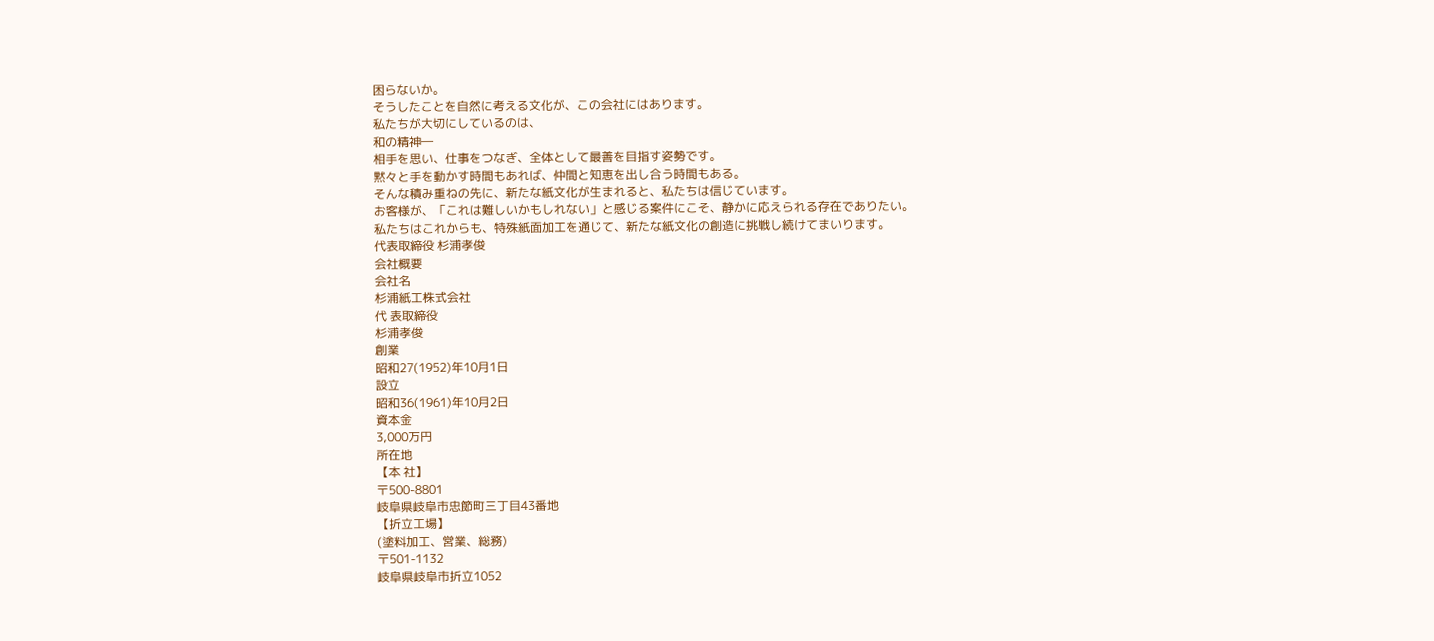困らないか。
そうしたことを自然に考える文化が、この会社にはあります。
私たちが大切にしているのは、
和の精神―
相手を思い、仕事をつなぎ、全体として最善を目指す姿勢です。
黙々と手を動かす時間もあれば、仲間と知恵を出し合う時間もある。
そんな積み重ねの先に、新たな紙文化が生まれると、私たちは信じています。
お客様が、「これは難しいかもしれない」と感じる案件にこそ、静かに応えられる存在でありたい。
私たちはこれからも、特殊紙面加工を通じて、新たな紙文化の創造に挑戦し続けてまいります。
代表取締役 杉浦孝俊
会社概要
会社名
杉浦紙工株式会社
代 表取締役
杉浦孝俊
創業
昭和27(1952)年10月1日
設立
昭和36(1961)年10月2日
資本金
3,000万円
所在地
【本 社】
〒500-8801
岐阜県岐阜市忠節町三丁目43番地
【折立工場】
(塗料加工、営業、総務)
〒501-1132
岐阜県岐阜市折立1052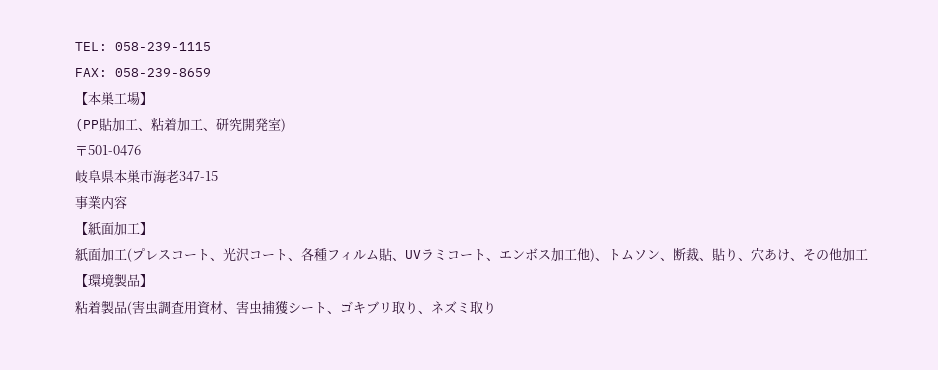TEL: 058-239-1115
FAX: 058-239-8659
【本巣工場】
(PP貼加工、粘着加工、研究開発室)
〒501-0476
岐阜県本巣市海老347-15
事業内容
【紙面加工】
紙面加工(プレスコート、光沢コート、各種フィルム貼、UVラミコート、エンボス加工他)、トムソン、断裁、貼り、穴あけ、その他加工
【環境製品】
粘着製品(害虫調査用資材、害虫捕獲シート、ゴキブリ取り、ネズミ取り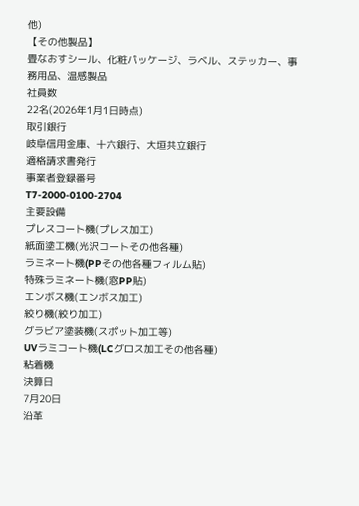他)
【その他製品】
畳なおすシール、化粧パッケージ、ラベル、ステッカー、事務用品、温感製品
社員数
22名(2026年1月1日時点)
取引銀行
岐阜信用金庫、十六銀行、大垣共立銀行
適格請求書発行
事業者登録番号
T7-2000-0100-2704
主要設備
プレスコート機(プレス加工)
紙面塗工機(光沢コートその他各種)
ラミネート機(PPその他各種フィルム貼)
特殊ラミネート機(窓PP貼)
エンボス機(エンボス加工)
絞り機(絞り加工)
グラビア塗装機(スポット加工等)
UVラミコート機(LCグロス加工その他各種)
粘着機
決算日
7月20日
沿革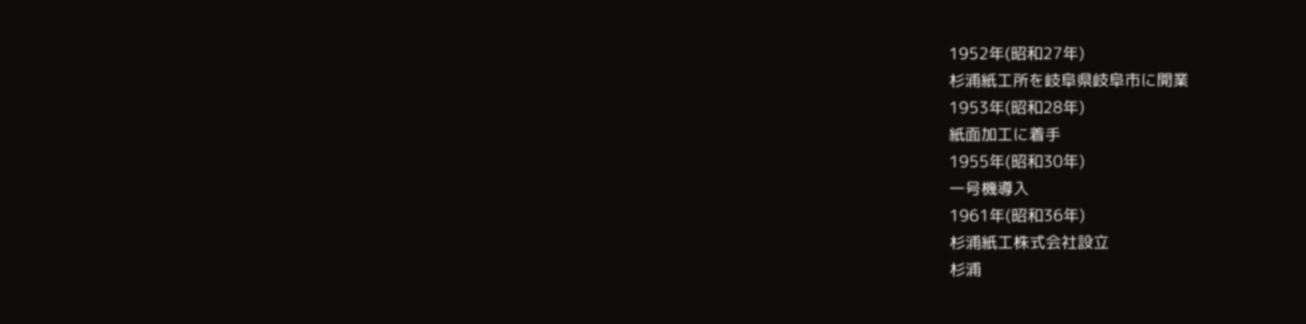1952年(昭和27年)
杉浦紙工所を岐阜県岐阜市に開業
1953年(昭和28年)
紙面加工に着手
1955年(昭和30年)
一号機導入
1961年(昭和36年)
杉浦紙工株式会社設立
杉浦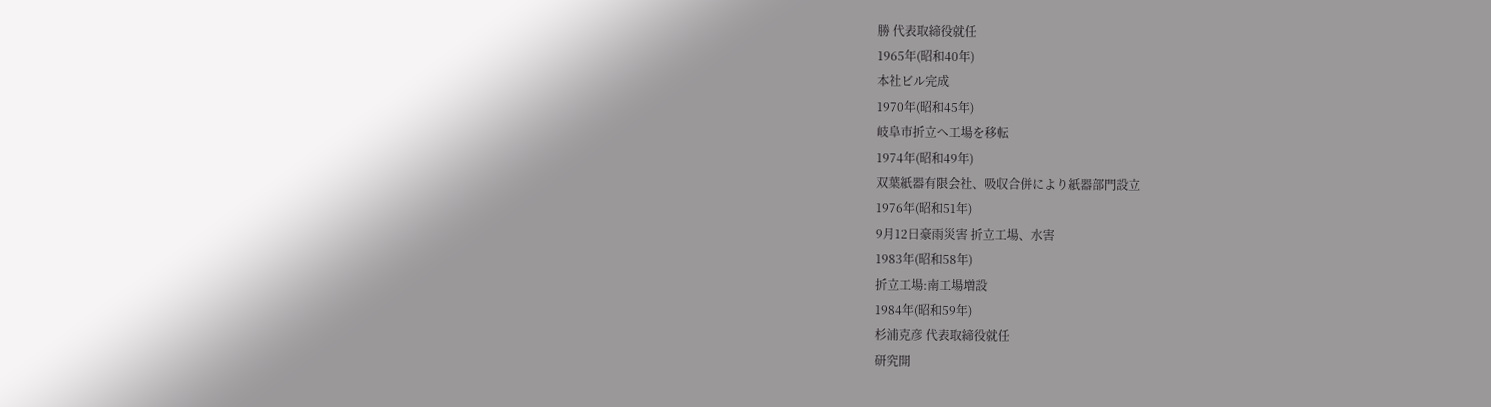勝 代表取締役就任
1965年(昭和40年)
本社ビル完成
1970年(昭和45年)
岐阜市折立へ工場を移転
1974年(昭和49年)
双葉紙器有限会社、吸収合併により紙器部門設立
1976年(昭和51年)
9月12日豪雨災害 折立工場、水害
1983年(昭和58年)
折立工場:南工場増設
1984年(昭和59年)
杉浦克彦 代表取締役就任
研究開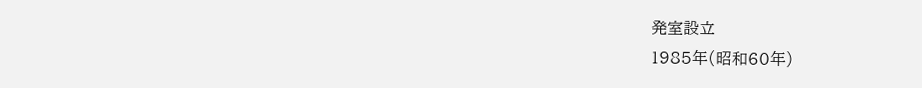発室設立
1985年(昭和60年)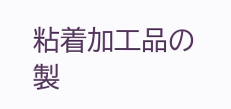粘着加工品の製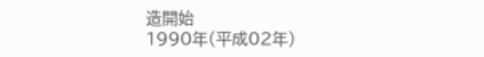造開始
1990年(平成02年)